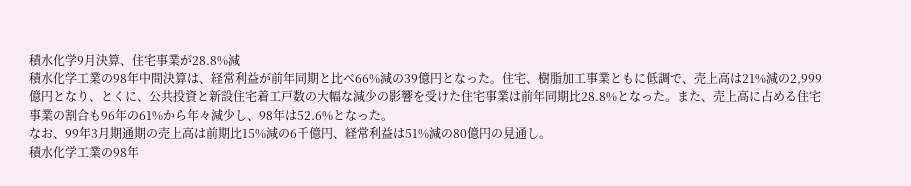積水化学9月決算、住宅事業が28.8%減
積水化学工業の98年中間決算は、経常利益が前年同期と比べ66%減の39億円となった。住宅、樹脂加工事業ともに低調で、売上高は21%減の2,999億円となり、とくに、公共投資と新設住宅着工戸数の大幅な減少の影響を受けた住宅事業は前年同期比28.8%となった。また、売上高に占める住宅事業の割合も96年の61%から年々減少し、98年は52.6%となった。
なお、99年3月期通期の売上高は前期比15%減の6千億円、経常利益は51%減の80億円の見通し。
積水化学工業の98年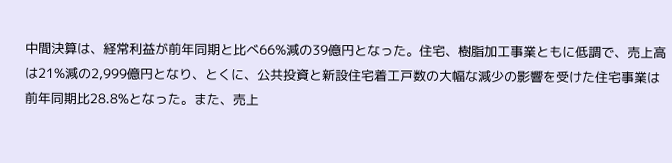中間決算は、経常利益が前年同期と比べ66%減の39億円となった。住宅、樹脂加工事業ともに低調で、売上高は21%減の2,999億円となり、とくに、公共投資と新設住宅着工戸数の大幅な減少の影響を受けた住宅事業は前年同期比28.8%となった。また、売上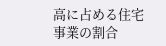高に占める住宅事業の割合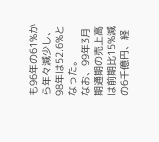も96年の61%から年々減少し、98年は52.6%となった。
なお、99年3月期通期の売上高は前期比15%減の6千億円、経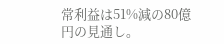常利益は51%減の80億円の見通し。